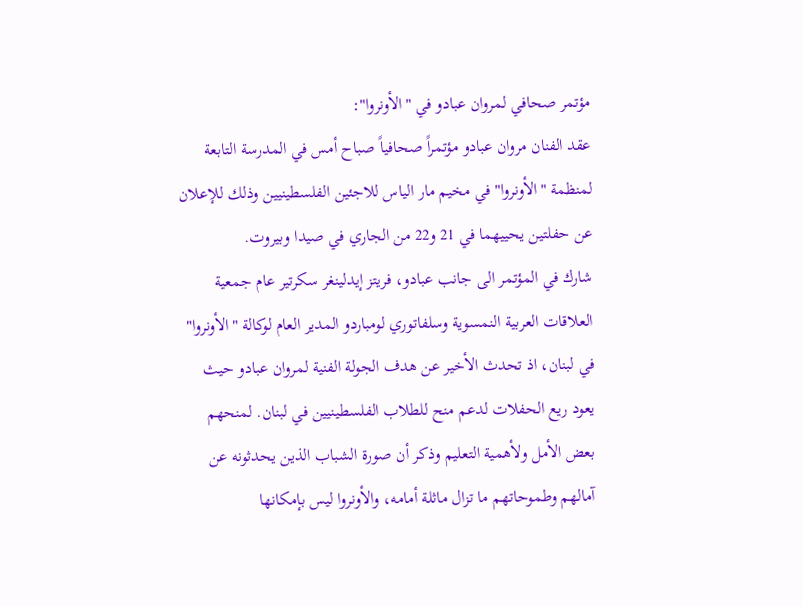مؤتمر صحافي لمروان عبادو في "الأونروا":
عقد الفنان مروان عبادو مؤتمراً صحافياً صباح أمس في المدرسة التابعة لمنظمة "الأونروا" في مخيم مار الياس للاجئين الفلسطينيين وذلك للإعلان عن حفلتين يحييهما في 21 و22 من الجاري في صيدا وبيروت.
شارك في المؤتمر الى جانب عبادو، فريتز إيدلينغر سكرتير عام جمعية العلاقات العربية النمسوية وسلفاتوري لومباردو المدير العام لوكالة "الأونروا" في لبنان، اذ تحدث الأخير عن هدف الجولة الفنية لمروان عبادو حيث يعود ريع الحفلات لدعم منح للطلاب الفلسطينيين في لبنان. لمنحهم بعض الأمل ولأهمية التعليم وذكر أن صورة الشباب الذين يحدثونه عن آمالهم وطموحاتهم ما تزال ماثلة أمامه، والأونروا ليس بإمكانها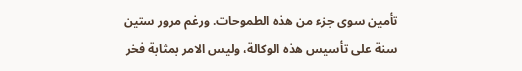تأمين سوى جزء من هذه الطموحات. ورغم مرور ستين سنة على تأسيس هذه الوكالة، وليس الامر بمثابة فخر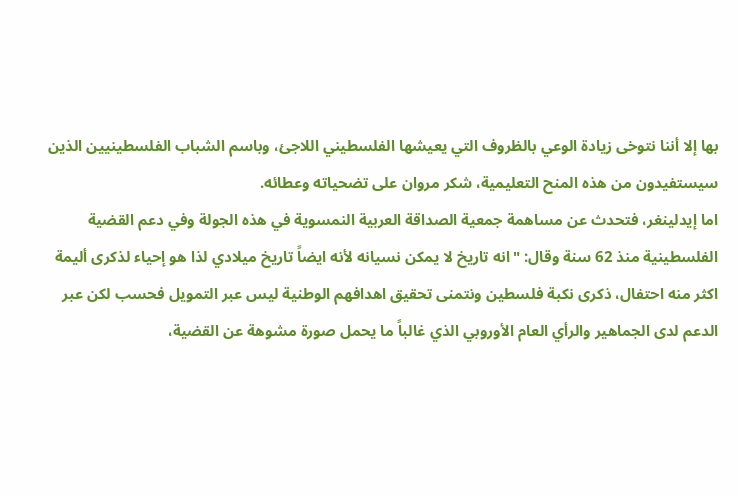بها إلا أننا نتوخى زيادة الوعي بالظروف التي يعيشها الفلسطيني اللاجئ، وباسم الشباب الفلسطينيين الذين سيستفيدون من هذه المنح التعليمية، شكر مروان على تضحياته وعطائه.
اما إيدلينغر، فتحدث عن مساهمة جمعية الصداقة العربية النمسوية في هذه الجولة وفي دعم القضية الفلسطينية منذ 62 سنة وقال: "انه تاريخ لا يمكن نسيانه لأنه ايضاً تاريخ ميلادي لذا هو إحياء لذكرى أليمة اكثر منه احتفال، ذكرى نكبة فلسطين ونتمنى تحقيق اهدافهم الوطنية ليس عبر التمويل فحسب لكن عبر الدعم لدى الجماهير والرأي العام الأوروبي الذي غالباً ما يحمل صورة مشوهة عن القضية،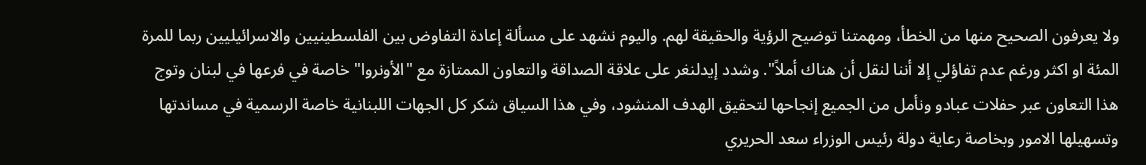ولا يعرفون الصحيح منها من الخطأ، ومهمتنا توضيح الرؤية والحقيقة لهم. واليوم نشهد على مسألة إعادة التفاوض بين الفلسطينيين والاسرائيليين ربما للمرة المئة او اكثر ورغم عدم تفاؤلي إلا أننا لنقل أن هناك أملاً". وشدد إيدلنغر على علاقة الصداقة والتعاون الممتازة مع "الأونروا" خاصة في فرعها في لبنان وتوج هذا التعاون عبر حفلات عبادو ونأمل من الجميع إنجاحها لتحقيق الهدف المنشود، وفي هذا السياق شكر كل الجهات اللبنانية خاصة الرسمية في مساندتها وتسهيلها الامور وبخاصة رعاية دولة رئيس الوزراء سعد الحريري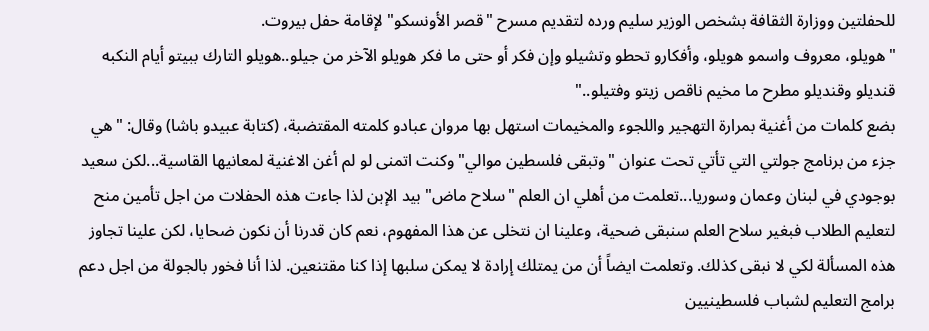للحفلتين ووزارة الثقافة بشخص الوزير سليم ورده لتقديم مسرح "قصر الأونسكو" لإقامة حفل بيروت.
"هويلو، معروف واسمو هويلو، وأفكارو تحطو وتشيلو وإن فكر أو حتى ما فكر هويلو الآخر من جيلو..هويلو التارك ببيتو أيام النكبه قنديلو وقنديلو مطرح ما مخيم ناقص زيتو وفتيلو.."
بضع كلمات من أغنية بمرارة التهجير واللجوء والمخيمات استهل بها مروان عبادو كلمته المقتضبة، (كتابة عبيدو باشا) وقال: "هي جزء من برنامج جولتي التي تأتي تحت عنوان "وتبقى فلسطين موالي" وكنت اتمنى لو لم أغن الاغنية لمعانيها القاسية...لكن سعيد بوجودي في لبنان وعمان وسوريا...تعلمت من أهلي ان العلم "سلاح ماض" بيد الإبن لذا جاءت هذه الحفلات من اجل تأمين منح لتعليم الطلاب فبغير سلاح العلم سنبقى ضحية، وعلينا ان نتخلى عن هذا المفهوم، نعم كان قدرنا أن نكون ضحايا، لكن علينا تجاوز هذه المسألة لكي لا نبقى كذلك. وتعلمت ايضاً أن من يمتلك إرادة لا يمكن سلبها إذا كنا مقتنعين. لذا أنا فخور بالجولة من اجل دعم برامج التعليم لشباب فلسطينيين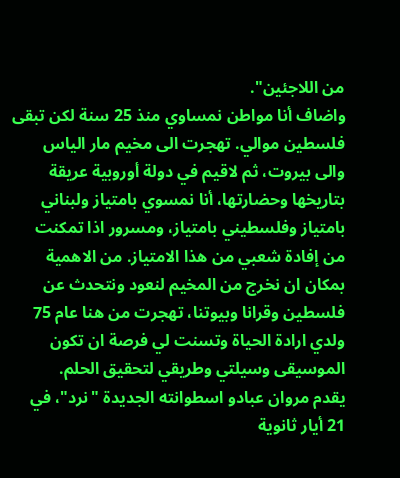من اللاجئين".
واضاف أنا مواطن نمساوي منذ 25 سنة لكن تبقى فلسطين موالي. تهجرت الى مخيم مار الياس والى بيروت، ثم لاقيم في دولة أوروبية عريقة بتاريخها وحضارتها، أنا نمسوي بامتياز ولبناني بامتياز وفلسطيني بامتياز، ومسرور اذا تمكنت من إفادة شعبي من هذا الامتياز. من الاهمية بمكان ان نخرج من المخيم لنعود ونتحدث عن فلسطين وقرانا وبيوتنا، تهجرت من هنا عام 75 ولدي ارادة الحياة وتسنت لي فرصة ان تكون الموسيقى وسيلتي وطريقي لتحقيق الحلم.
يقدم مروان عبادو اسطوانته الجديدة "نرد"، في 21 أيار ثانوية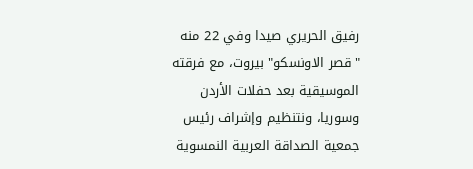رفيق الحريري صيدا وفي 22 منه "قصر الاونسكو" بيروت، مع فرقته الموسيقية بعد حفلات الأردن وسوريا، ونتنظيم وإشراف رئيس جمعية الصداقة العربية النمسوية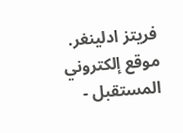فريتز ادلينغر.
موقع إلكتروني
المستقبل -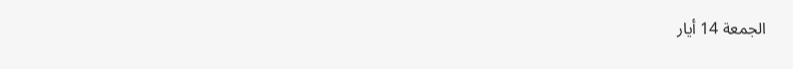الجمعة 14 أيار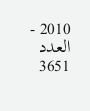2010 - العدد 3651